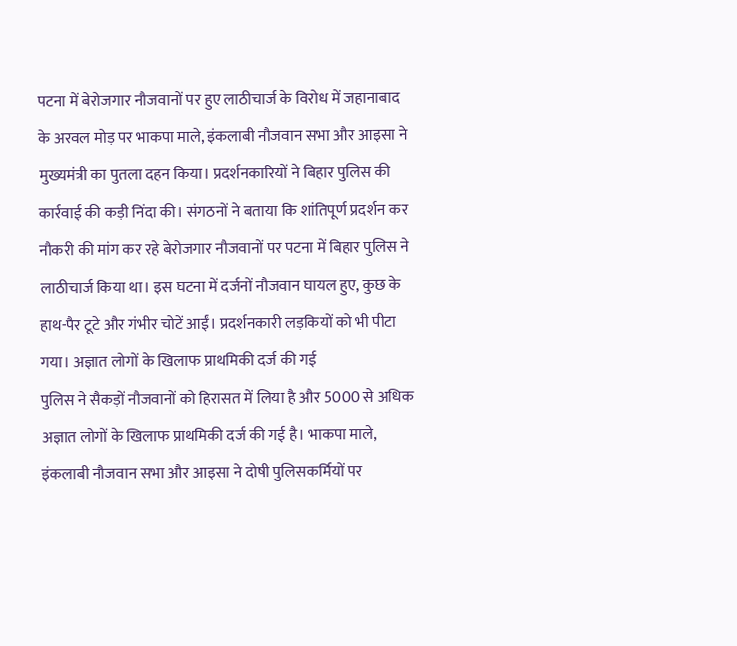पटना में बेरोजगार नौजवानों पर हुए लाठीचार्ज के विरोध में जहानाबाद के अरवल मोड़ पर भाकपा माले, इंकलाबी नौजवान सभा और आइसा ने मुख्यमंत्री का पुतला दहन किया। प्रदर्शनकारियों ने बिहार पुलिस की कार्रवाई की कड़ी निंदा की। संगठनों ने बताया कि शांतिपूर्ण प्रदर्शन कर नौकरी की मांग कर रहे बेरोजगार नौजवानों पर पटना में बिहार पुलिस ने लाठीचार्ज किया था। इस घटना में दर्जनों नौजवान घायल हुए, कुछ के हाथ-पैर टूटे और गंभीर चोटें आईं। प्रदर्शनकारी लड़कियों को भी पीटा गया। अज्ञात लोगों के खिलाफ प्राथमिकी दर्ज की गई
पुलिस ने सैकड़ों नौजवानों को हिरासत में लिया है और 5000 से अधिक अज्ञात लोगों के खिलाफ प्राथमिकी दर्ज की गई है। भाकपा माले, इंकलाबी नौजवान सभा और आइसा ने दोषी पुलिसकर्मियों पर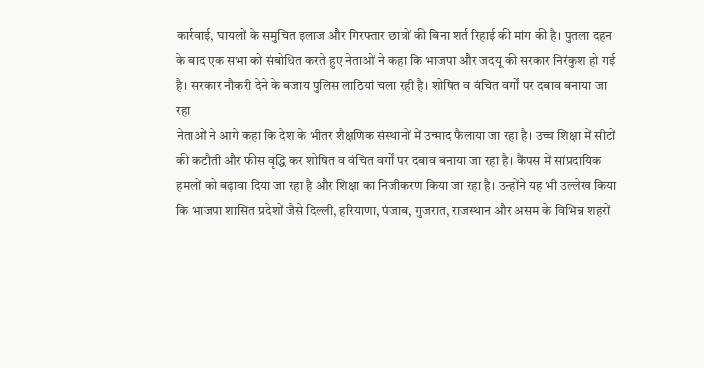कार्रवाई, घायलों के समुचित इलाज और गिरफ्तार छात्रों की बिना शर्त रिहाई की मांग की है। पुतला दहन के बाद एक सभा को संबोधित करते हुए नेताओं ने कहा कि भाजपा और जदयू की सरकार निरंकुश हो गई है। सरकार नौकरी देने के बजाय पुलिस लाठियां चला रही है। शोषित व वंचित वर्गों पर दबाव बनाया जा रहा
नेताओं ने आगे कहा कि देश के भीतर शैक्षणिक संस्थानों में उन्माद फैलाया जा रहा है। उच्च शिक्षा में सीटों की कटौती और फीस वृद्धि कर शोषित व वंचित वर्गों पर दबाव बनाया जा रहा है। कैंपस में सांप्रदायिक हमलों को बढ़ावा दिया जा रहा है और शिक्षा का निजीकरण किया जा रहा है। उन्होंने यह भी उल्लेख किया कि भाजपा शासित प्रदेशों जैसे दिल्ली, हरियाणा, पंजाब, गुजरात, राजस्थान और असम के विभिन्न शहरों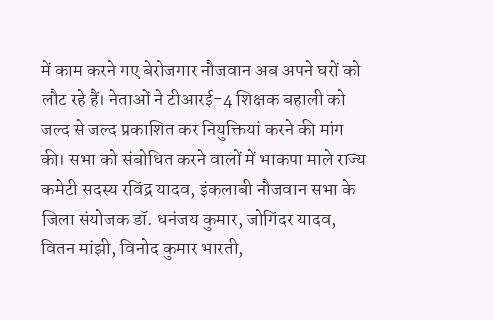में काम करने गए बेरोजगार नौजवान अब अपने घरों को लौट रहे हैं। नेताओं ने टीआरई-4 शिक्षक बहाली को जल्द से जल्द प्रकाशित कर नियुक्तियां करने की मांग की। सभा को संबोधित करने वालों में भाकपा माले राज्य कमेटी सदस्य रविंद्र यादव, इंकलाबी नौजवान सभा के जिला संयोजक डॉ. धनंजय कुमार, जोगिंदर यादव, वितन मांझी, विनोद कुमार भारती,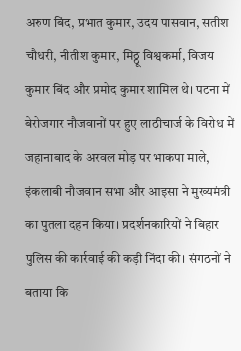अरुण बिंद, प्रभात कुमार, उदय पासवान, सतीश चौधरी, नीतीश कुमार, मिठ्ठू विश्वकर्मा, विजय कुमार बिंद और प्रमोद कुमार शामिल थे। पटना में बेरोजगार नौजवानों पर हुए लाठीचार्ज के विरोध में जहानाबाद के अरवल मोड़ पर भाकपा माले, इंकलाबी नौजवान सभा और आइसा ने मुख्यमंत्री का पुतला दहन किया। प्रदर्शनकारियों ने बिहार पुलिस की कार्रवाई की कड़ी निंदा की। संगठनों ने बताया कि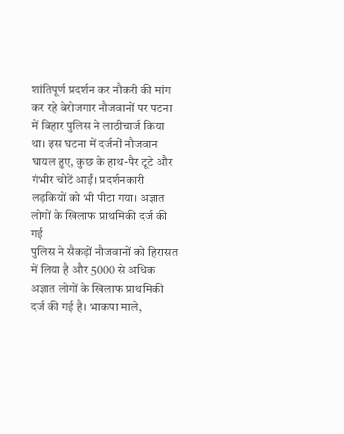शांतिपूर्ण प्रदर्शन कर नौकरी की मांग कर रहे बेरोजगार नौजवानों पर पटना में बिहार पुलिस ने लाठीचार्ज किया था। इस घटना में दर्जनों नौजवान घायल हुए, कुछ के हाथ-पैर टूटे और गंभीर चोटें आईं। प्रदर्शनकारी लड़कियों को भी पीटा गया। अज्ञात लोगों के खिलाफ प्राथमिकी दर्ज की गई
पुलिस ने सैकड़ों नौजवानों को हिरासत में लिया है और 5000 से अधिक अज्ञात लोगों के खिलाफ प्राथमिकी दर्ज की गई है। भाकपा माले,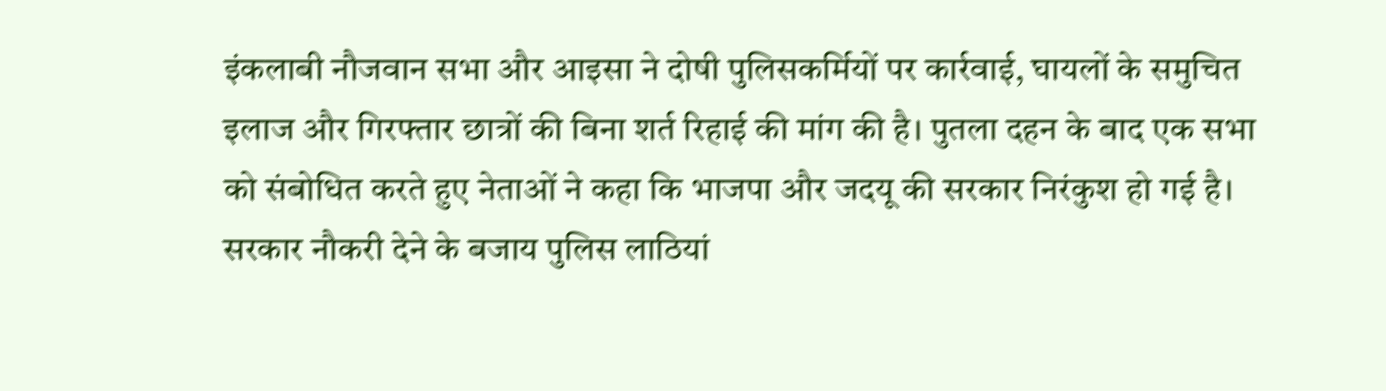इंकलाबी नौजवान सभा और आइसा ने दोषी पुलिसकर्मियों पर कार्रवाई, घायलों के समुचित इलाज और गिरफ्तार छात्रों की बिना शर्त रिहाई की मांग की है। पुतला दहन के बाद एक सभा को संबोधित करते हुए नेताओं ने कहा कि भाजपा और जदयू की सरकार निरंकुश हो गई है। सरकार नौकरी देने के बजाय पुलिस लाठियां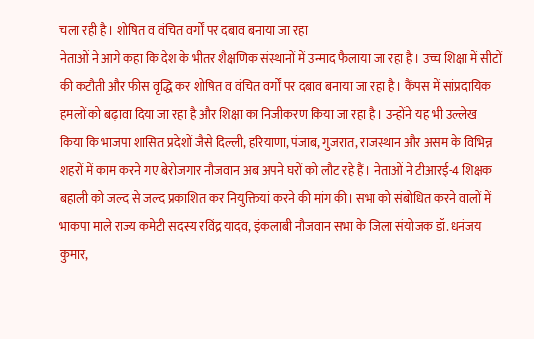चला रही है। शोषित व वंचित वर्गों पर दबाव बनाया जा रहा
नेताओं ने आगे कहा कि देश के भीतर शैक्षणिक संस्थानों में उन्माद फैलाया जा रहा है। उच्च शिक्षा में सीटों की कटौती और फीस वृद्धि कर शोषित व वंचित वर्गों पर दबाव बनाया जा रहा है। कैंपस में सांप्रदायिक हमलों को बढ़ावा दिया जा रहा है और शिक्षा का निजीकरण किया जा रहा है। उन्होंने यह भी उल्लेख किया कि भाजपा शासित प्रदेशों जैसे दिल्ली, हरियाणा, पंजाब, गुजरात, राजस्थान और असम के विभिन्न शहरों में काम करने गए बेरोजगार नौजवान अब अपने घरों को लौट रहे हैं। नेताओं ने टीआरई-4 शिक्षक बहाली को जल्द से जल्द प्रकाशित कर नियुक्तियां करने की मांग की। सभा को संबोधित करने वालों में भाकपा माले राज्य कमेटी सदस्य रविंद्र यादव, इंकलाबी नौजवान सभा के जिला संयोजक डॉ. धनंजय कुमार,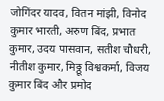जोगिंदर यादव, वितन मांझी, विनोद कुमार भारती, अरुण बिंद, प्रभात कुमार, उदय पासवान, सतीश चौधरी, नीतीश कुमार, मिठ्ठू विश्वकर्मा, विजय कुमार बिंद और प्रमोद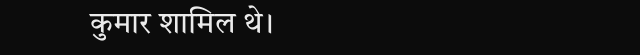कुमार शामिल थे।